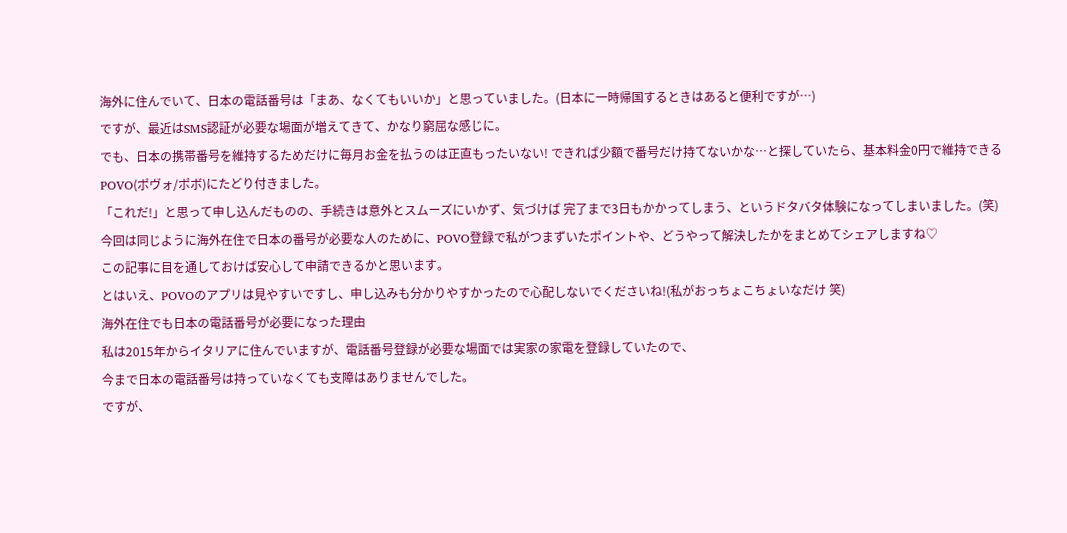海外に住んでいて、日本の電話番号は「まあ、なくてもいいか」と思っていました。(日本に一時帰国するときはあると便利ですが…)
ですが、最近はSMS認証が必要な場面が増えてきて、かなり窮屈な感じに。
でも、日本の携帯番号を維持するためだけに毎月お金を払うのは正直もったいない! できれば少額で番号だけ持てないかな…と探していたら、基本料金0円で維持できるPOVO(ポヴォ/ポボ)にたどり付きました。
「これだ!」と思って申し込んだものの、手続きは意外とスムーズにいかず、気づけば 完了まで3日もかかってしまう、というドタバタ体験になってしまいました。(笑)
今回は同じように海外在住で日本の番号が必要な人のために、POVO登録で私がつまずいたポイントや、どうやって解決したかをまとめてシェアしますね♡
この記事に目を通しておけば安心して申請できるかと思います。
とはいえ、POVOのアプリは見やすいですし、申し込みも分かりやすかったので心配しないでくださいね!(私がおっちょこちょいなだけ 笑)
海外在住でも日本の電話番号が必要になった理由
私は2015年からイタリアに住んでいますが、電話番号登録が必要な場面では実家の家電を登録していたので、
今まで日本の電話番号は持っていなくても支障はありませんでした。
ですが、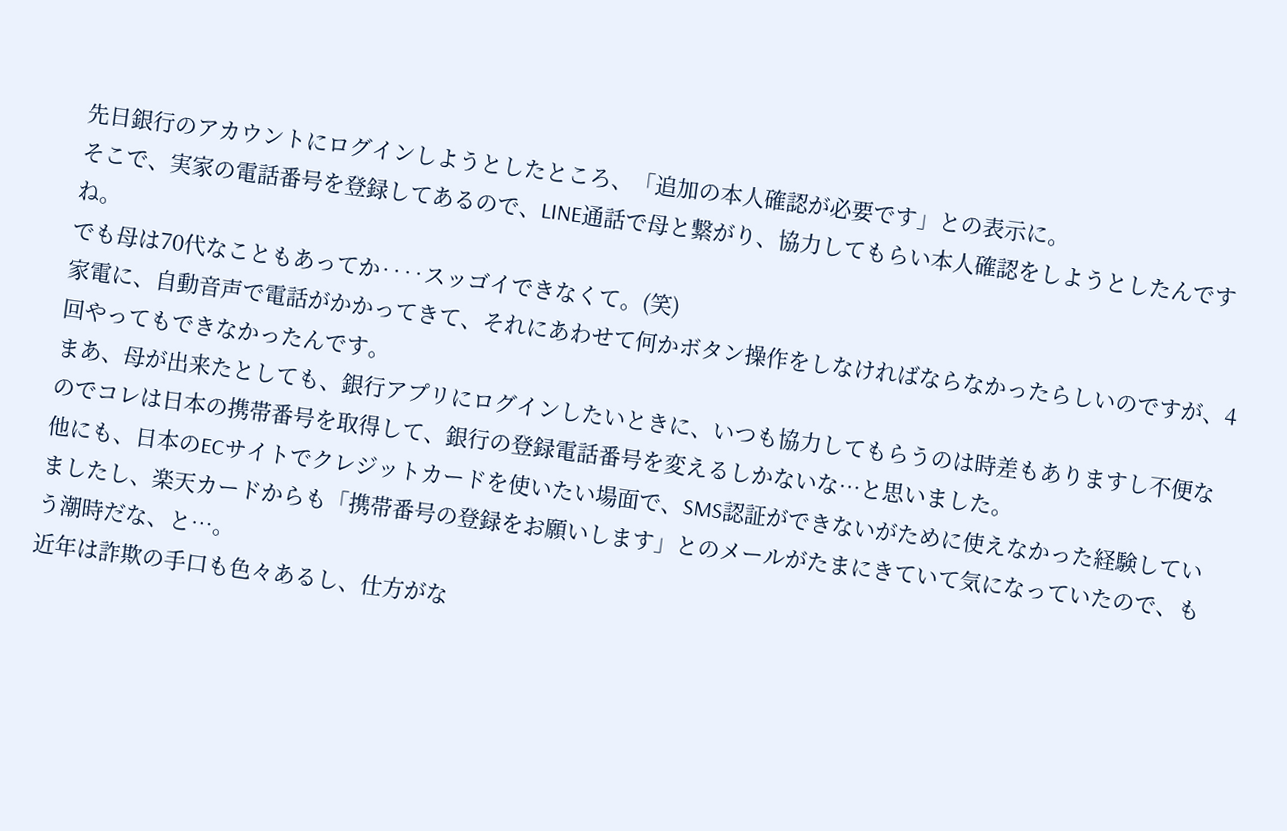先日銀行のアカウントにログインしようとしたところ、「追加の本人確認が必要です」との表示に。
そこで、実家の電話番号を登録してあるので、LINE通話で母と繋がり、協力してもらい本人確認をしようとしたんですね。
でも母は70代なこともあってか‥‥スッゴイできなくて。(笑)
家電に、自動音声で電話がかかってきて、それにあわせて何かボタン操作をしなければならなかったらしいのですが、4回やってもできなかったんです。
まあ、母が出来たとしても、銀行アプリにログインしたいときに、いつも協力してもらうのは時差もありますし不便なのでコレは日本の携帯番号を取得して、銀行の登録電話番号を変えるしかないな…と思いました。
他にも、日本のECサイトでクレジットカードを使いたい場面で、SMS認証ができないがために使えなかった経験していましたし、楽天カードからも「携帯番号の登録をお願いします」とのメールがたまにきていて気になっていたので、もう潮時だな、と…。
近年は詐欺の手口も色々あるし、仕方がな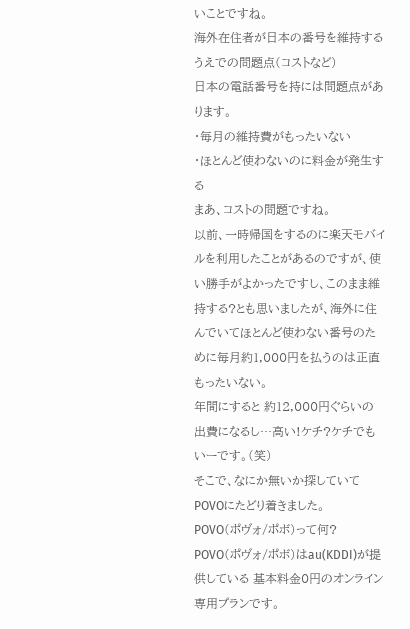いことですね。
海外在住者が日本の番号を維持するうえでの問題点(コストなど)
日本の電話番号を持には問題点があります。
・毎月の維持費がもったいない
・ほとんど使わないのに料金が発生する
まあ、コストの問題ですね。
以前、一時帰国をするのに楽天モバイルを利用したことがあるのですが、使い勝手がよかったですし、このまま維持する?とも思いましたが、海外に住んでいてほとんど使わない番号のために毎月約1,000円を払うのは正直もったいない。
年間にすると 約12,000円ぐらいの出費になるし…高い!ケチ?ケチでもいーです。(笑)
そこで、なにか無いか探していて POVOにたどり着きました。
POVO(ポヴォ/ポボ)って何?
POVO(ポヴォ/ポボ)はau(KDDI)が提供している 基本料金0円のオンライン専用プランです。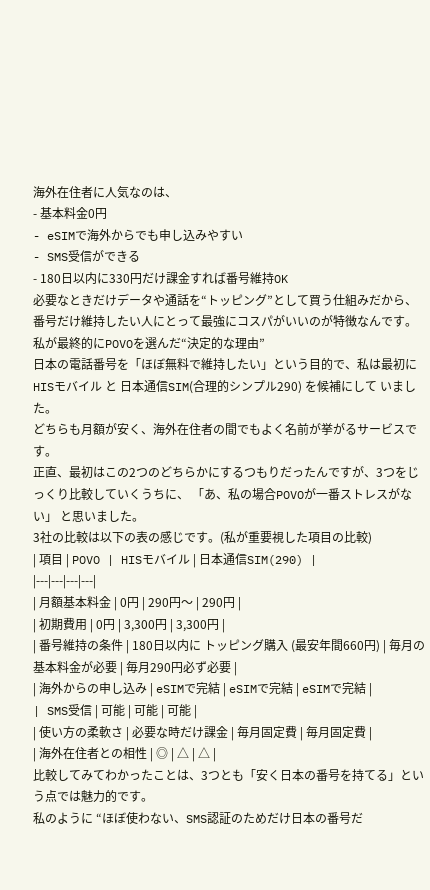海外在住者に人気なのは、
- 基本料金0円
- eSIMで海外からでも申し込みやすい
- SMS受信ができる
- 180日以内に330円だけ課金すれば番号維持OK
必要なときだけデータや通話を“トッピング”として買う仕組みだから、 番号だけ維持したい人にとって最強にコスパがいいのが特徴なんです。
私が最終的にPOVOを選んだ“決定的な理由”
日本の電話番号を「ほぼ無料で維持したい」という目的で、私は最初に HISモバイル と 日本通信SIM(合理的シンプル290) を候補にして いました。
どちらも月額が安く、海外在住者の間でもよく名前が挙がるサービスです。
正直、最初はこの2つのどちらかにするつもりだったんですが、3つをじっくり比較していくうちに、 「あ、私の場合POVOが一番ストレスがない」 と思いました。
3社の比較は以下の表の感じです。(私が重要視した項目の比較)
| 項目 | POVO | HISモバイル | 日本通信SIM(290) |
|---|---|---|---|
| 月額基本料金 | 0円 | 290円〜 | 290円 |
| 初期費用 | 0円 | 3,300円 | 3,300円 |
| 番号維持の条件 | 180日以内に トッピング購入 (最安年間660円) | 毎月の基本料金が必要 | 毎月290円必ず必要 |
| 海外からの申し込み | eSIMで完結 | eSIMで完結 | eSIMで完結 |
| SMS受信 | 可能 | 可能 | 可能 |
| 使い方の柔軟さ | 必要な時だけ課金 | 毎月固定費 | 毎月固定費 |
| 海外在住者との相性 | ◎ | △ | △ |
比較してみてわかったことは、3つとも「安く日本の番号を持てる」という点では魅力的です。
私のように “ほぼ使わない、SMS認証のためだけ日本の番号だ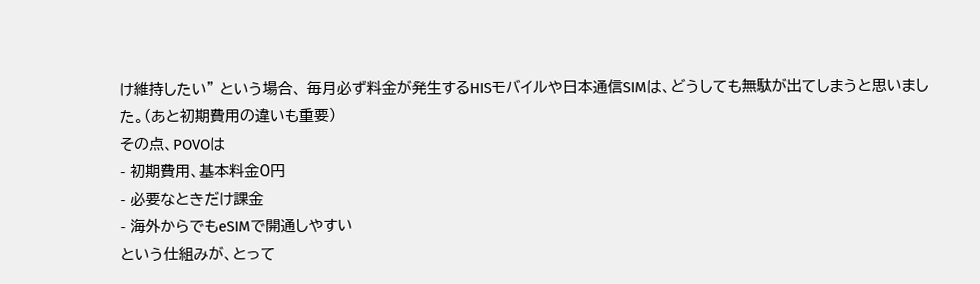け維持したい” という場合、 毎月必ず料金が発生するHISモバイルや日本通信SIMは、どうしても無駄が出てしまうと思いました。(あと初期費用の違いも重要)
その点、POVOは
- 初期費用、基本料金0円
- 必要なときだけ課金
- 海外からでもeSIMで開通しやすい
という仕組みが、とって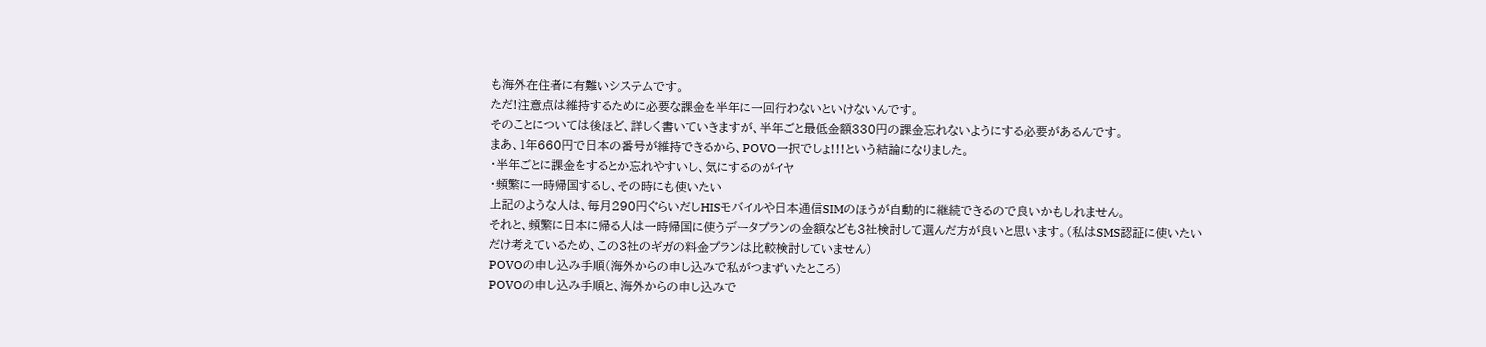も海外在住者に有難いシステムです。
ただ!注意点は維持するために必要な課金を半年に一回行わないといけないんです。
そのことについては後ほど、詳しく書いていきますが、半年ごと最低金額330円の課金忘れないようにする必要があるんです。
まあ、1年660円で日本の番号が維持できるから、POVO一択でしょ!!!という結論になりました。
・半年ごとに課金をするとか忘れやすいし、気にするのがイヤ
・頻繁に一時帰国するし、その時にも使いたい
上記のような人は、毎月290円ぐらいだしHISモバイルや日本通信SIMのほうが自動的に継続できるので良いかもしれません。
それと、頻繁に日本に帰る人は一時帰国に使うデータプランの金額なども3社検討して選んだ方が良いと思います。(私はSMS認証に使いたいだけ考えているため、この3社のギガの料金プランは比較検討していません)
POVOの申し込み手順(海外からの申し込みで私がつまずいたところ)
POVOの申し込み手順と、海外からの申し込みで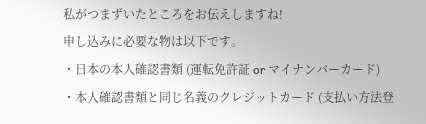私がつまずいたところをお伝えしますね!
申し込みに必要な物は以下です。
・日本の本人確認書類 (運転免許証 or マイナンバーカード)
・本人確認書類と同じ名義のクレジットカード (支払い方法登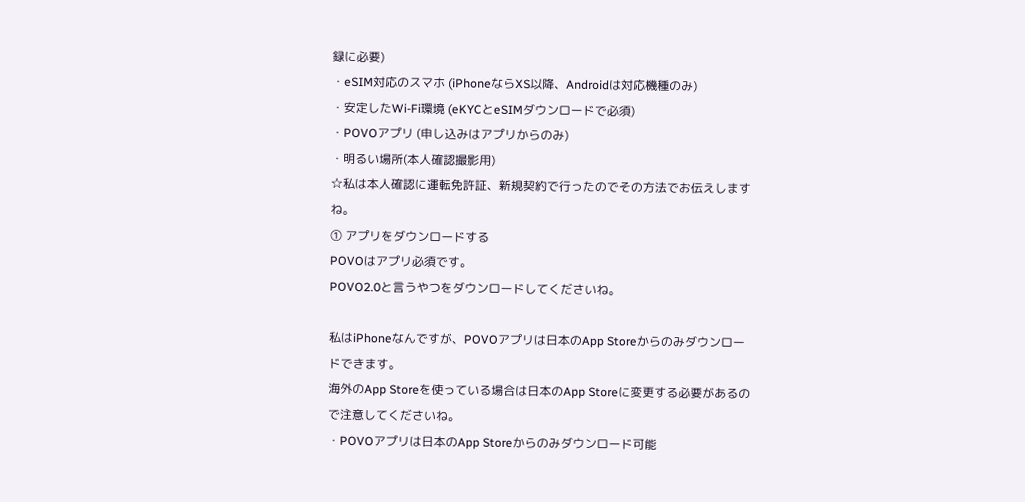録に必要)
・eSIM対応のスマホ (iPhoneならXS以降、Androidは対応機種のみ)
・安定したWi-Fi環境 (eKYCとeSIMダウンロードで必須)
・POVOアプリ (申し込みはアプリからのみ)
・明るい場所(本人確認撮影用)
☆私は本人確認に運転免許証、新規契約で行ったのでその方法でお伝えしますね。
① アプリをダウンロードする
POVOはアプリ必須です。
POVO2.0と言うやつをダウンロードしてくださいね。

私はiPhoneなんですが、POVOアプリは日本のApp Storeからのみダウンロードできます。
海外のApp Storeを使っている場合は日本のApp Storeに変更する必要があるので注意してくださいね。
・POVOアプリは日本のApp Storeからのみダウンロード可能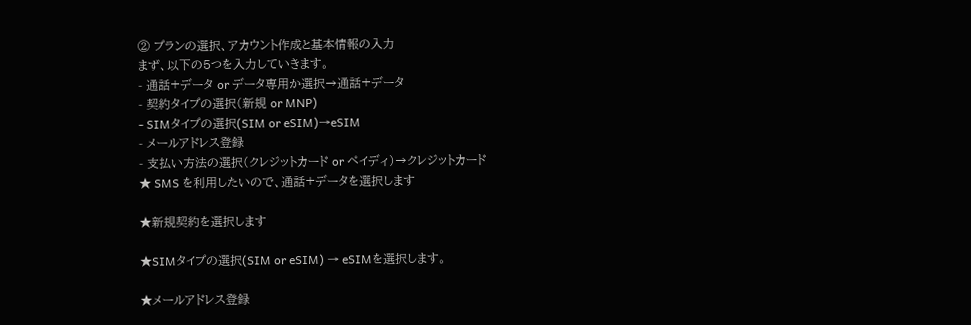② プランの選択、アカウント作成と基本情報の入力
まず、以下の5つを入力していきます。
- 通話+データ or データ専用か選択→通話+データ
- 契約タイプの選択(新規 or MNP)
- SIMタイプの選択(SIM or eSIM)→eSIM
- メールアドレス登録
- 支払い方法の選択(クレジットカード or ペイディ)→クレジットカード
★ SMS を利用したいので、通話+データを選択します

★新規契約を選択します

★SIMタイプの選択(SIM or eSIM) → eSIMを選択します。

★メールアドレス登録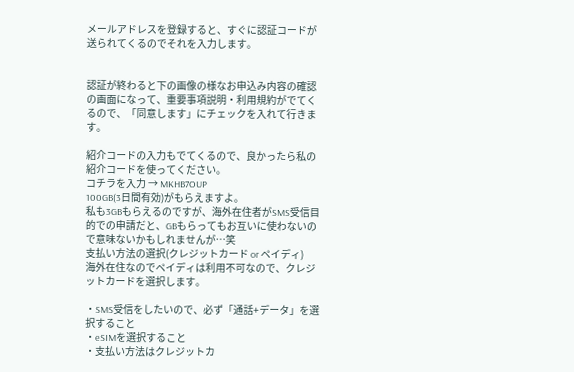メールアドレスを登録すると、すぐに認証コードが送られてくるのでそれを入力します。


認証が終わると下の画像の様なお申込み内容の確認の画面になって、重要事項説明・利用規約がでてくるので、「同意します」にチェックを入れて行きます。

紹介コードの入力もでてくるので、良かったら私の紹介コードを使ってください。
コチラを入力 → MKHB7OUP
100GB(3日間有効)がもらえますよ。
私も3GBもらえるのですが、海外在住者がSMS受信目的での申請だと、GBもらってもお互いに使わないので意味ないかもしれませんが…笑
支払い方法の選択(クレジットカード or ペイディ)
海外在住なのでペイディは利用不可なので、クレジットカードを選択します。

・SMS受信をしたいので、必ず「通話+データ」を選択すること
・eSIMを選択すること
・支払い方法はクレジットカ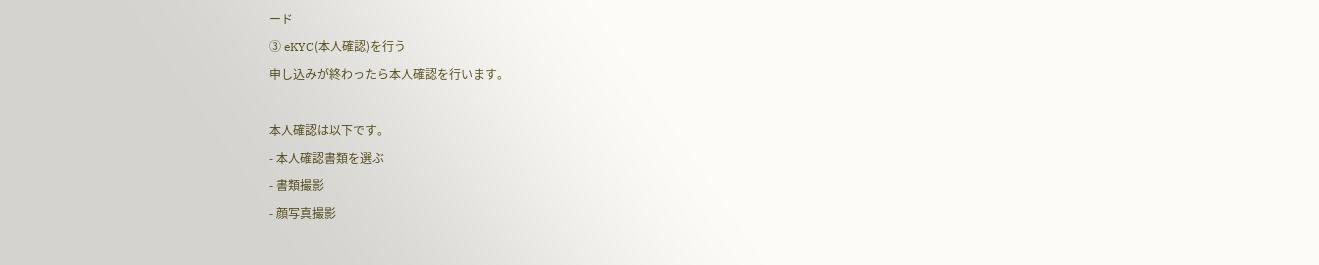ード
③ eKYC(本人確認)を行う
申し込みが終わったら本人確認を行います。

本人確認は以下です。
- 本人確認書類を選ぶ
- 書類撮影
- 顔写真撮影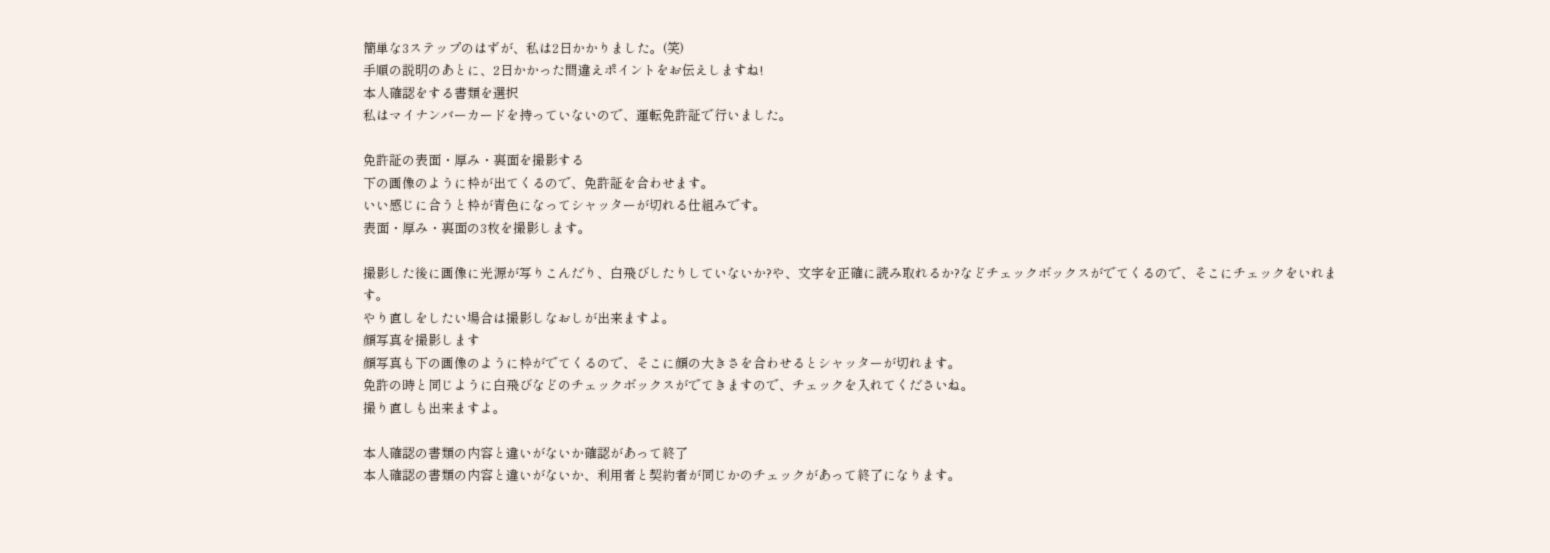簡単な3ステップのはずが、私は2日かかりました。(笑)
手順の説明のあとに、2日かかった間違えポイントをお伝えしますね!
本人確認をする書類を選択
私はマイナンバーカードを持っていないので、運転免許証で行いました。

免許証の表面・厚み・裏面を撮影する
下の画像のように枠が出てくるので、免許証を合わせます。
いい感じに合うと枠が青色になってシャッターが切れる仕組みです。
表面・厚み・裏面の3枚を撮影します。

撮影した後に画像に光源が写りこんだり、白飛びしたりしていないか?や、文字を正確に読み取れるか?などチェックボックスがでてくるので、そこにチェックをいれます。
やり直しをしたい場合は撮影しなおしが出来ますよ。
顔写真を撮影します
顔写真も下の画像のように枠がでてくるので、そこに顔の大きさを合わせるとシャッターが切れます。
免許の時と同じように白飛びなどのチェックボックスがでてきますので、チェックを入れてくださいね。
撮り直しも出来ますよ。

本人確認の書類の内容と違いがないか確認があって終了
本人確認の書類の内容と違いがないか、利用者と契約者が同じかのチェックがあって終了になります。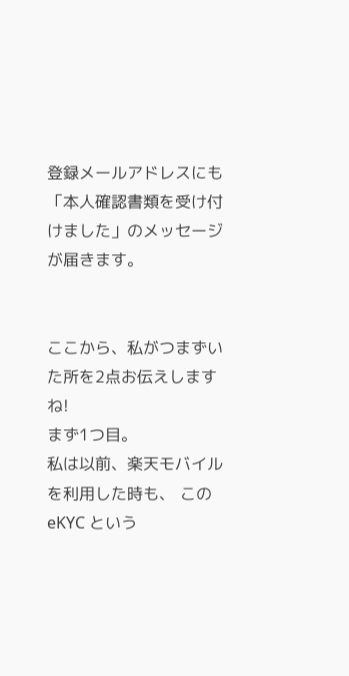登録メールアドレスにも「本人確認書類を受け付けました」のメッセージが届きます。


ここから、私がつまずいた所を2点お伝えしますね!
まず1つ目。
私は以前、楽天モバイルを利用した時も、 このeKYC という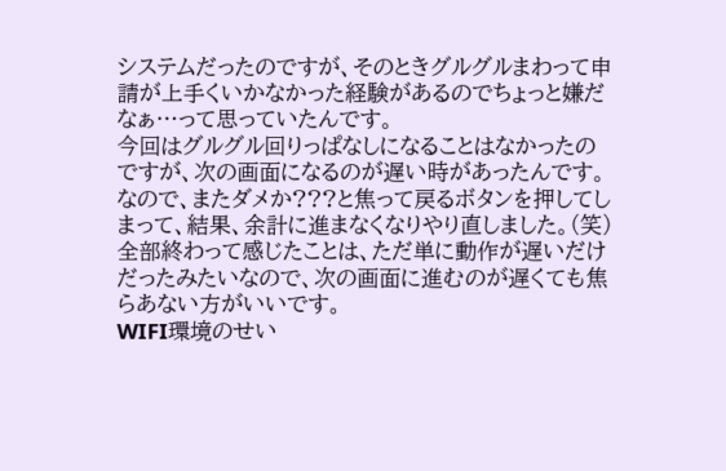システムだったのですが、そのときグルグルまわって申請が上手くいかなかった経験があるのでちょっと嫌だなぁ…って思っていたんです。
今回はグルグル回りっぱなしになることはなかったのですが、次の画面になるのが遅い時があったんです。なので、またダメか???と焦って戻るボタンを押してしまって、結果、余計に進まなくなりやり直しました。(笑)
全部終わって感じたことは、ただ単に動作が遅いだけだったみたいなので、次の画面に進むのが遅くても焦らあない方がいいです。
WIFI環境のせい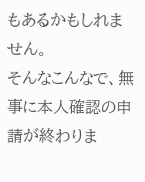もあるかもしれません。
そんなこんなで、無事に本人確認の申請が終わりま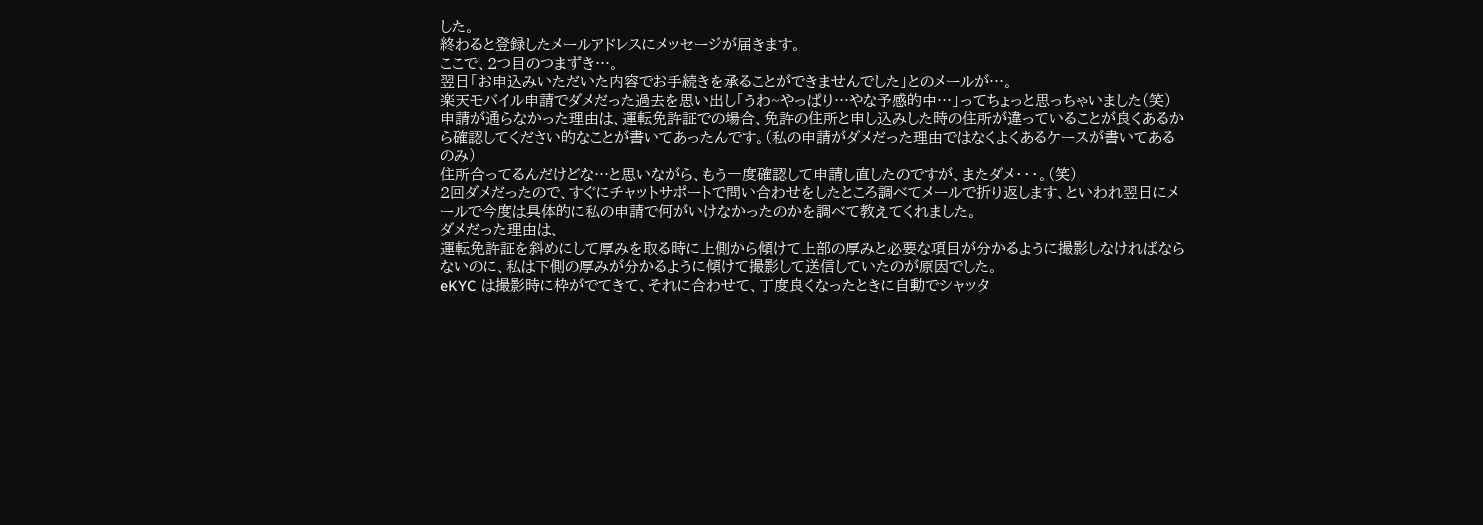した。
終わると登録したメールアドレスにメッセージが届きます。
ここで、2つ目のつまずき…。
翌日「お申込みいただいた内容でお手続きを承ることができませんでした」とのメールが…。
楽天モバイル申請でダメだった過去を思い出し「うわ~やっぱり…やな予感的中…」ってちょっと思っちゃいました(笑)
申請が通らなかった理由は、運転免許証での場合、免許の住所と申し込みした時の住所が違っていることが良くあるから確認してください的なことが書いてあったんです。(私の申請がダメだった理由ではなくよくあるケースが書いてあるのみ)
住所合ってるんだけどな…と思いながら、もう一度確認して申請し直したのですが、またダメ・・・。(笑)
2回ダメだったので、すぐにチャットサポートで問い合わせをしたところ調べてメールで折り返します、といわれ翌日にメールで今度は具体的に私の申請で何がいけなかったのかを調べて教えてくれました。
ダメだった理由は、
運転免許証を斜めにして厚みを取る時に上側から傾けて上部の厚みと必要な項目が分かるように撮影しなければならないのに、私は下側の厚みが分かるように傾けて撮影して送信していたのが原因でした。
eKYC は撮影時に枠がでてきて、それに合わせて、丁度良くなったときに自動でシャッタ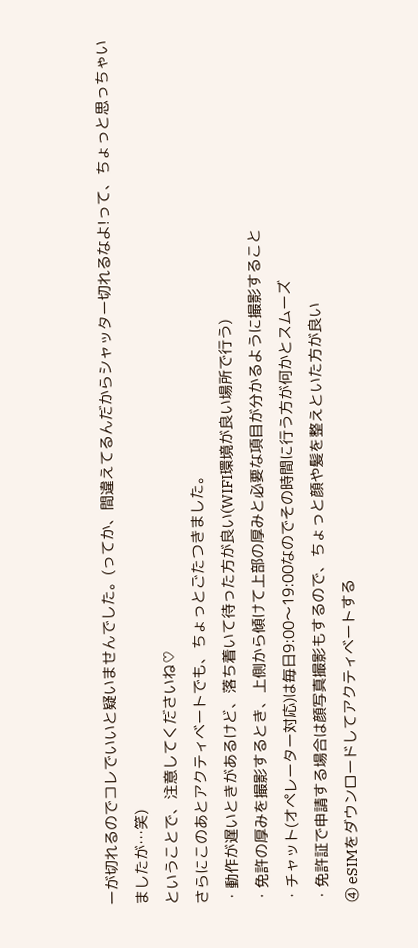ーが切れるのでコレでいいと疑いませんでした。(ってか、間違えてるんだからシャッター切れるなよ!って、ちょっと思っちゃいましたが…笑)
ということで、注意してくださいね♡
さらにこのあとアクティベートでも、ちょっとごたつきました。
・動作が遅いときがあるけど、落ち着いて待った方が良い(WIFI環境が良い場所で行う)
・免許の厚みを撮影するとき、上側から傾けて上部の厚みと必要な項目が分かるように撮影すること
・チャット(オペレーター対応)は毎日9:00〜19:00なのでその時間に行う方が何かとスムーズ
・免許証で申請する場合は顔写真撮影もするので、ちょっと顔や髪を整えといた方が良い
④ eSIMをダウンロードしてアクティベートする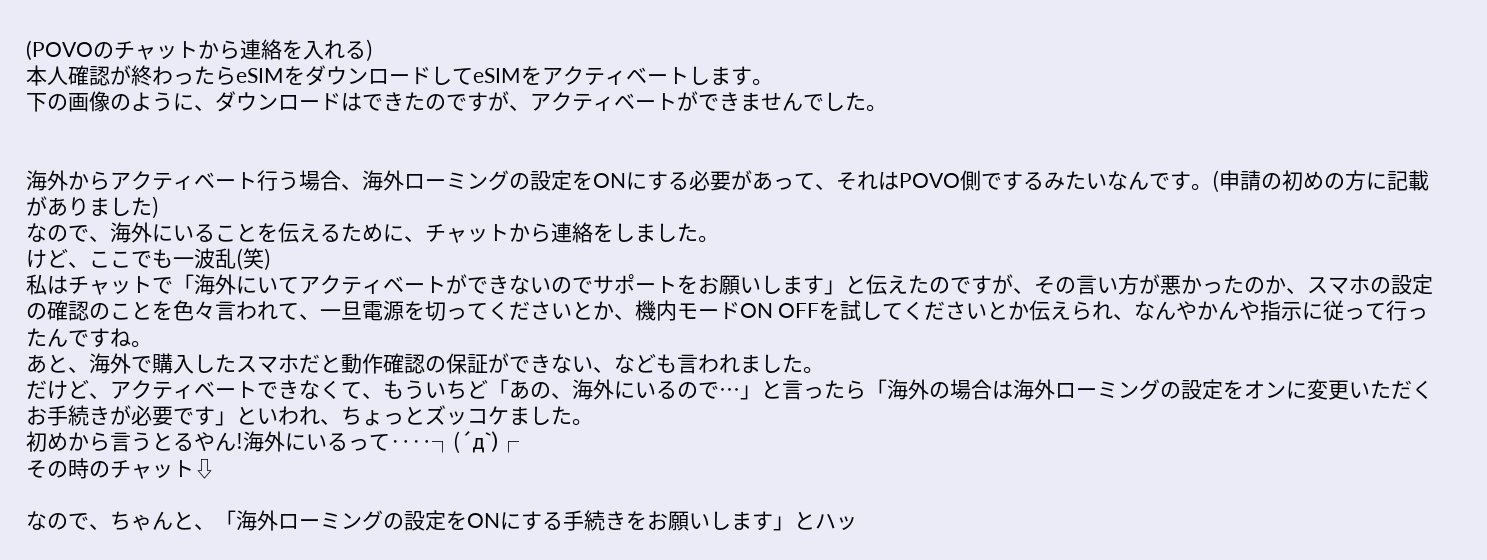(POVOのチャットから連絡を入れる)
本人確認が終わったらeSIMをダウンロードしてeSIMをアクティベートします。
下の画像のように、ダウンロードはできたのですが、アクティベートができませんでした。


海外からアクティベート行う場合、海外ローミングの設定をONにする必要があって、それはPOVO側でするみたいなんです。(申請の初めの方に記載がありました)
なので、海外にいることを伝えるために、チャットから連絡をしました。
けど、ここでも一波乱(笑)
私はチャットで「海外にいてアクティベートができないのでサポートをお願いします」と伝えたのですが、その言い方が悪かったのか、スマホの設定の確認のことを色々言われて、一旦電源を切ってくださいとか、機内モードON OFFを試してくださいとか伝えられ、なんやかんや指示に従って行ったんですね。
あと、海外で購入したスマホだと動作確認の保証ができない、なども言われました。
だけど、アクティベートできなくて、もういちど「あの、海外にいるので…」と言ったら「海外の場合は海外ローミングの設定をオンに変更いただくお手続きが必要です」といわれ、ちょっとズッコケました。
初めから言うとるやん!海外にいるって‥‥┐(´д`)┌
その時のチャット⇩

なので、ちゃんと、「海外ローミングの設定をONにする手続きをお願いします」とハッ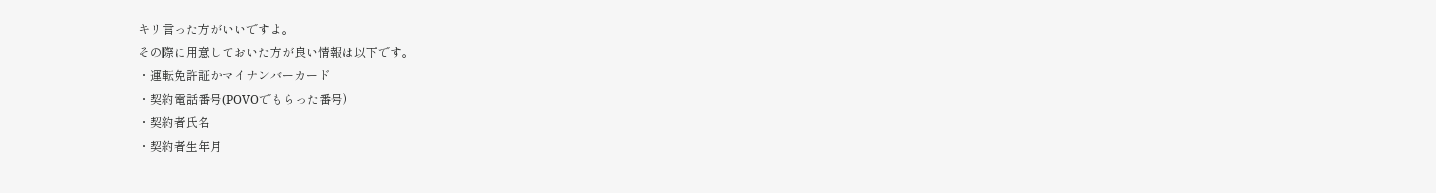キリ言った方がいいですよ。
その際に用意しておいた方が良い情報は以下です。
・運転免許証かマイナンバーカード
・契約電話番号(POVOでもらった番号)
・契約者氏名
・契約者生年月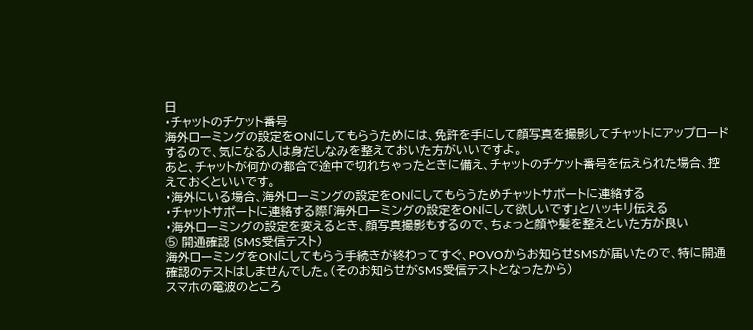日
・チャットのチケット番号
海外ローミングの設定をONにしてもらうためには、免許を手にして顔写真を撮影してチャットにアップロードするので、気になる人は身だしなみを整えておいた方がいいですよ。
あと、チャットが何かの都合で途中で切れちゃったときに備え、チャットのチケット番号を伝えられた場合、控えておくといいです。
・海外にいる場合、海外ローミングの設定をONにしてもらうためチャットサポートに連絡する
・チャットサポートに連絡する際「海外ローミングの設定をONにして欲しいです」とハッキリ伝える
・海外ローミングの設定を変えるとき、顔写真撮影もするので、ちょっと顔や髪を整えといた方が良い
⑤ 開通確認 (SMS受信テスト)
海外ローミングをONにしてもらう手続きが終わってすぐ、POVOからお知らせSMSが届いたので、特に開通確認のテストはしませんでした。(そのお知らせがSMS受信テストとなったから)
スマホの電波のところ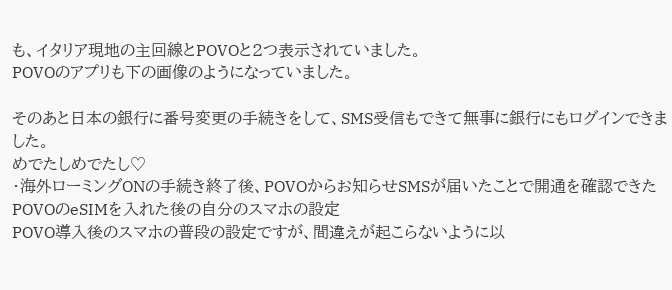も、イタリア現地の主回線とPOVOと2つ表示されていました。
POVOのアプリも下の画像のようになっていました。

そのあと日本の銀行に番号変更の手続きをして、SMS受信もできて無事に銀行にもログインできました。
めでたしめでたし♡
・海外ローミングONの手続き終了後、POVOからお知らせSMSが届いたことで開通を確認できた
POVOのeSIMを入れた後の自分のスマホの設定
POVO導入後のスマホの普段の設定ですが、間違えが起こらないように以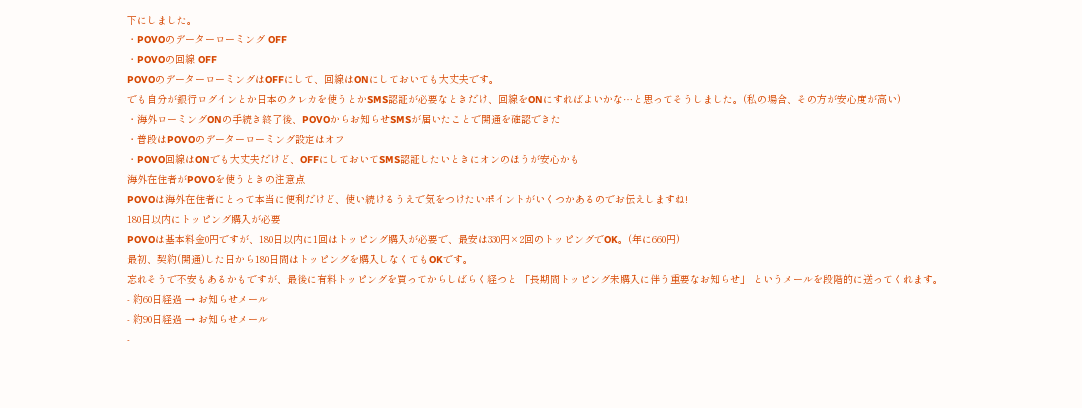下にしました。
・POVOのデーターローミング OFF
・POVOの回線 OFF
POVOのデーターローミングはOFFにして、回線はONにしておいても大丈夫です。
でも自分が銀行ログインとか日本のクレカを使うとかSMS認証が必要なときだけ、回線をONにすればよいかな…と思ってそうしました。(私の場合、その方が安心度が高い)
・海外ローミングONの手続き終了後、POVOからお知らせSMSが届いたことで開通を確認できた
・普段はPOVOのデーターローミング設定はオフ
・POVO回線はONでも大丈夫だけど、OFFにしておいてSMS認証したいときにオンのほうが安心かも
海外在住者がPOVOを使うときの注意点
POVOは海外在住者にとって本当に便利だけど、使い続けるうえで気をつけたいポイントがいくつかあるのでお伝えしますね!
180日以内にトッピング購入が必要
POVOは基本料金0円ですが、180日以内に1回はトッピング購入が必要で、最安は330円×2回のトッピングでOK。(年に660円)
最初、契約(開通)した日から180日間はトッピングを購入しなくてもOKです。
忘れそうで不安もあるかもですが、最後に有料トッピングを買ってからしばらく経つと 「長期間トッピング未購入に伴う重要なお知らせ」 というメールを段階的に送ってくれます。
- 約60日経過 → お知らせメール
- 約90日経過 → お知らせメール
-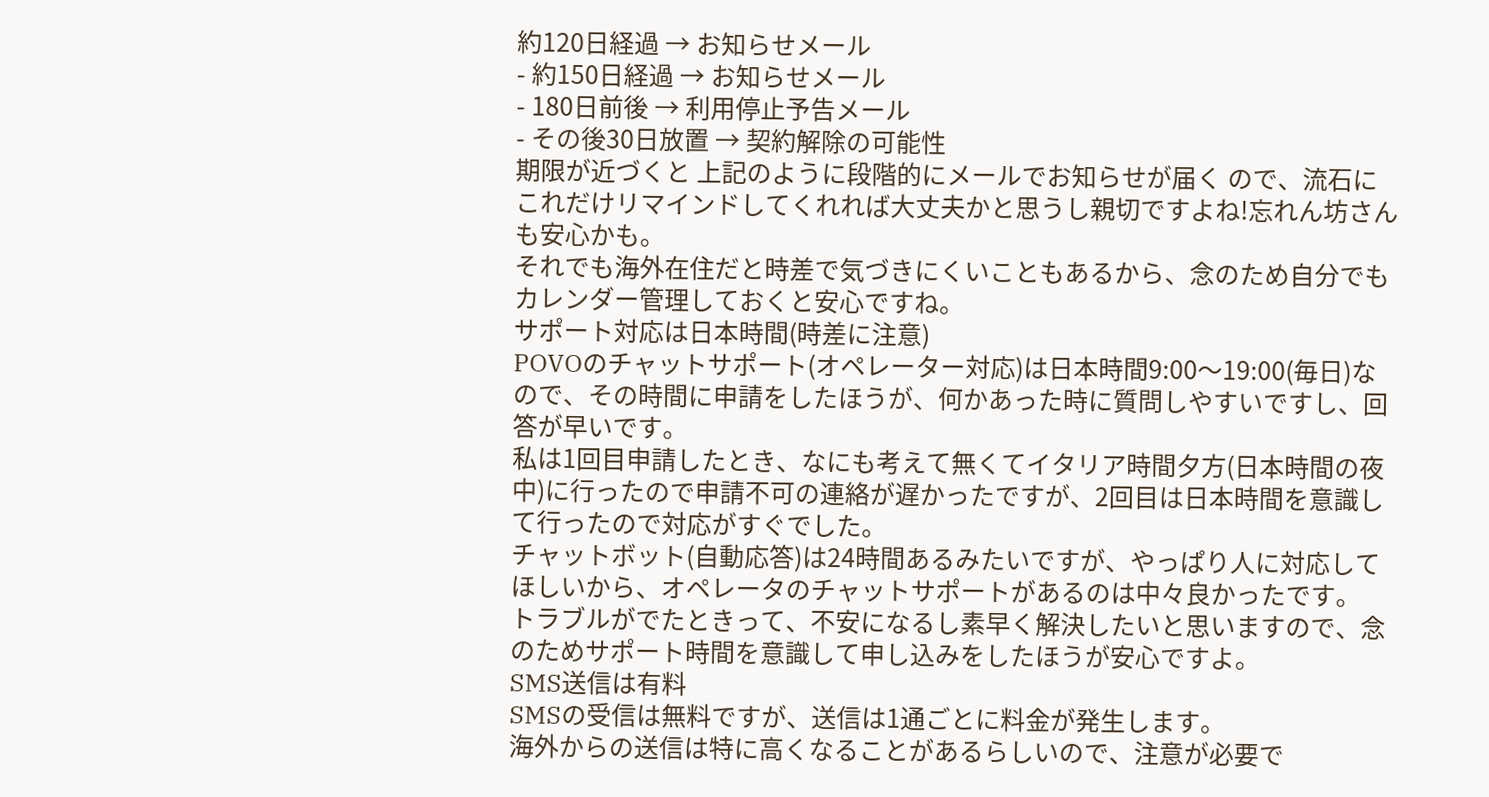約120日経過 → お知らせメール
- 約150日経過 → お知らせメール
- 180日前後 → 利用停止予告メール
- その後30日放置 → 契約解除の可能性
期限が近づくと 上記のように段階的にメールでお知らせが届く ので、流石にこれだけリマインドしてくれれば大丈夫かと思うし親切ですよね!忘れん坊さんも安心かも。
それでも海外在住だと時差で気づきにくいこともあるから、念のため自分でもカレンダー管理しておくと安心ですね。
サポート対応は日本時間(時差に注意)
POVOのチャットサポート(オペレーター対応)は日本時間9:00〜19:00(毎日)なので、その時間に申請をしたほうが、何かあった時に質問しやすいですし、回答が早いです。
私は1回目申請したとき、なにも考えて無くてイタリア時間夕方(日本時間の夜中)に行ったので申請不可の連絡が遅かったですが、2回目は日本時間を意識して行ったので対応がすぐでした。
チャットボット(自動応答)は24時間あるみたいですが、やっぱり人に対応してほしいから、オペレータのチャットサポートがあるのは中々良かったです。
トラブルがでたときって、不安になるし素早く解決したいと思いますので、念のためサポート時間を意識して申し込みをしたほうが安心ですよ。
SMS送信は有料
SMSの受信は無料ですが、送信は1通ごとに料金が発生します。
海外からの送信は特に高くなることがあるらしいので、注意が必要で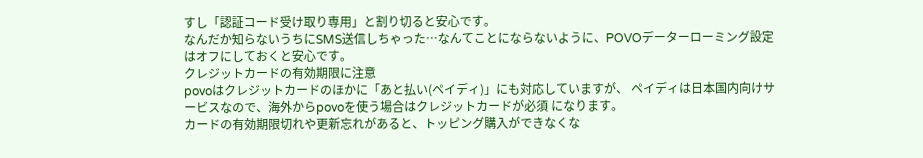すし「認証コード受け取り専用」と割り切ると安心です。
なんだか知らないうちにSMS送信しちゃった…なんてことにならないように、POVOデーターローミング設定はオフにしておくと安心です。
クレジットカードの有効期限に注意
povoはクレジットカードのほかに「あと払い(ペイディ)」にも対応していますが、 ペイディは日本国内向けサービスなので、海外からpovoを使う場合はクレジットカードが必須 になります。
カードの有効期限切れや更新忘れがあると、トッピング購入ができなくな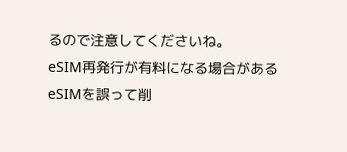るので注意してくださいね。
eSIM再発行が有料になる場合がある
eSIMを誤って削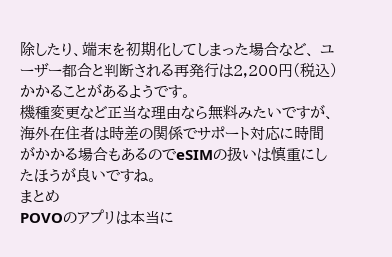除したり、端末を初期化してしまった場合など、 ユーザー都合と判断される再発行は2,200円(税込) かかることがあるようです。
機種変更など正当な理由なら無料みたいですが、海外在住者は時差の関係でサポート対応に時間がかかる場合もあるのでeSIMの扱いは慎重にしたほうが良いですね。
まとめ
POVOのアプリは本当に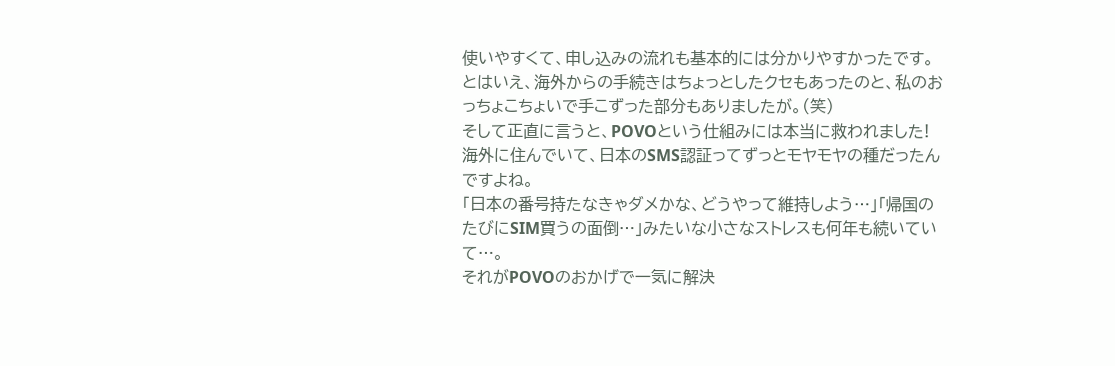使いやすくて、申し込みの流れも基本的には分かりやすかったです。
とはいえ、海外からの手続きはちょっとしたクセもあったのと、私のおっちょこちょいで手こずった部分もありましたが。(笑)
そして正直に言うと、POVOという仕組みには本当に救われました!
海外に住んでいて、日本のSMS認証ってずっとモヤモヤの種だったんですよね。
「日本の番号持たなきゃダメかな、どうやって維持しよう…」「帰国のたびにSIM買うの面倒…」みたいな小さなストレスも何年も続いていて…。
それがPOVOのおかげで一気に解決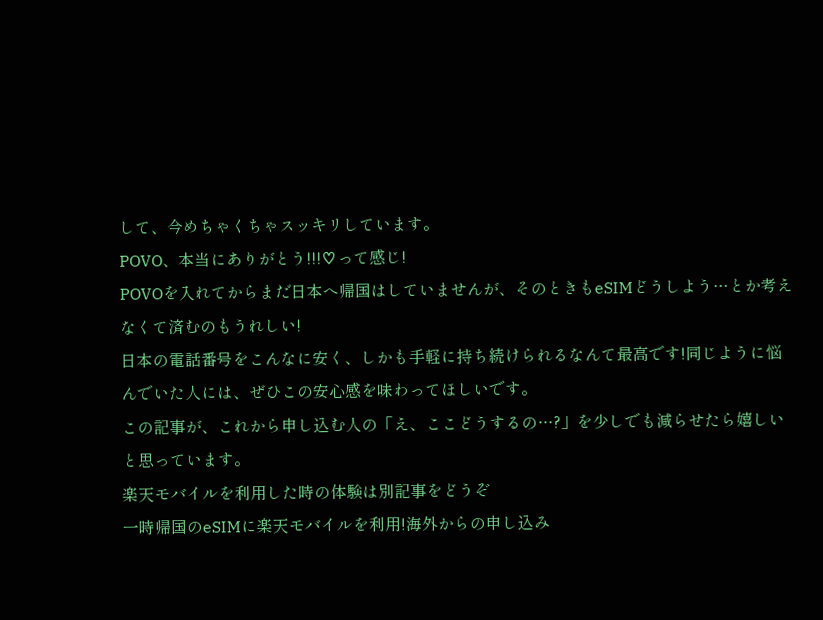して、今めちゃくちゃスッキリしています。
POVO、本当にありがとう!!!♡って感じ!
POVOを入れてからまだ日本へ帰国はしていませんが、そのときもeSIMどうしよう…とか考えなくて済むのもうれしい!
日本の電話番号をこんなに安く、しかも手軽に持ち続けられるなんて最高です!同じように悩んでいた人には、ぜひこの安心感を味わってほしいです。
この記事が、これから申し込む人の「え、ここどうするの…?」を少しでも減らせたら嬉しいと思っています。
楽天モバイルを利用した時の体験は別記事をどうぞ
一時帰国のeSIMに楽天モバイルを利用!海外からの申し込み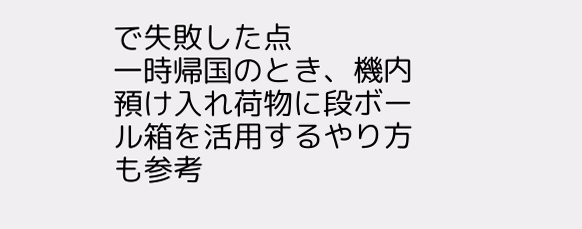で失敗した点
一時帰国のとき、機内預け入れ荷物に段ボール箱を活用するやり方も参考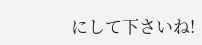にして下さいね!